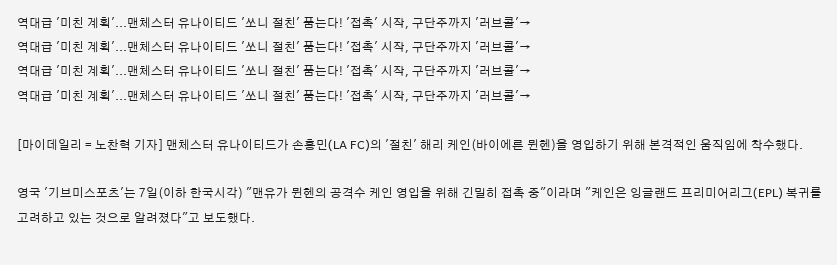역대급 '미친 계획'...맨체스터 유나이티드 '쏘니 절친' 품는다! '접촉' 시작, 구단주까지 '러브콜'→
역대급 '미친 계획'...맨체스터 유나이티드 '쏘니 절친' 품는다! '접촉' 시작, 구단주까지 '러브콜'→
역대급 '미친 계획'...맨체스터 유나이티드 '쏘니 절친' 품는다! '접촉' 시작, 구단주까지 '러브콜'→
역대급 '미친 계획'...맨체스터 유나이티드 '쏘니 절친' 품는다! '접촉' 시작, 구단주까지 '러브콜'→

[마이데일리 = 노찬혁 기자] 맨체스터 유나이티드가 손흥민(LA FC)의 '절친' 해리 케인(바이에른 뮌헨)을 영입하기 위해 본격적인 움직임에 착수했다.

영국 '기브미스포츠'는 7일(이하 한국시각) "맨유가 뮌헨의 공격수 케인 영입을 위해 긴밀히 접촉 중"이라며 "케인은 잉글랜드 프리미어리그(EPL) 복귀를 고려하고 있는 것으로 알려졌다"고 보도했다.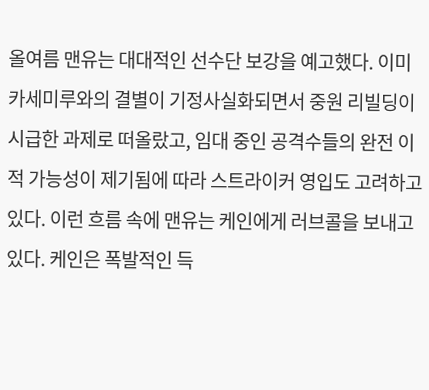올여름 맨유는 대대적인 선수단 보강을 예고했다. 이미 카세미루와의 결별이 기정사실화되면서 중원 리빌딩이 시급한 과제로 떠올랐고, 임대 중인 공격수들의 완전 이적 가능성이 제기됨에 따라 스트라이커 영입도 고려하고 있다. 이런 흐름 속에 맨유는 케인에게 러브콜을 보내고 있다. 케인은 폭발적인 득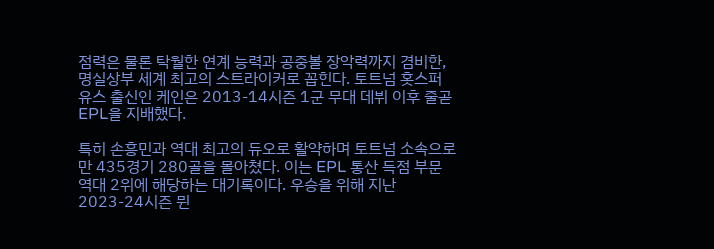점력은 물론 탁월한 연계 능력과 공중볼 장악력까지 겸비한, 명실상부 세계 최고의 스트라이커로 꼽힌다. 토트넘 홋스퍼 유스 출신인 케인은 2013-14시즌 1군 무대 데뷔 이후 줄곧 EPL을 지배했다.

특히 손흥민과 역대 최고의 듀오로 활약하며 토트넘 소속으로만 435경기 280골을 몰아쳤다. 이는 EPL 통산 득점 부문 역대 2위에 해당하는 대기록이다. 우승을 위해 지난 2023-24시즌 뮌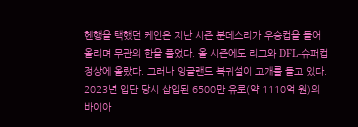헨행을 택했던 케인은 지난 시즌 분데스리가 우승컵을 들어 올리며 무관의 한을 풀었다. 올 시즌에도 리그와 DFL-슈퍼컵 정상에 올랐다. 그러나 잉글랜드 복귀설이 고개를 들고 있다. 2023년 입단 당시 삽입된 6500만 유로(약 1110억 원)의 바이아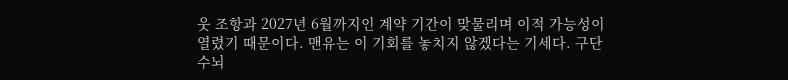웃 조항과 2027년 6월까지인 계약 기간이 맞물리며 이적 가능성이 열렸기 때문이다. 맨유는 이 기회를 놓치지 않겠다는 기세다. 구단 수뇌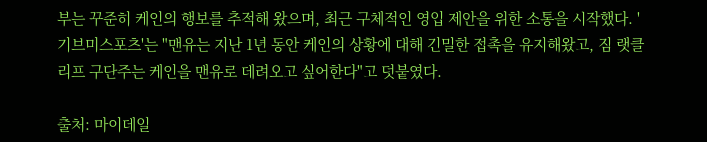부는 꾸준히 케인의 행보를 추적해 왔으며, 최근 구체적인 영입 제안을 위한 소통을 시작했다. '기브미스포츠'는 "맨유는 지난 1년 동안 케인의 상황에 대해 긴밀한 접촉을 유지해왔고, 짐 랫클리프 구단주는 케인을 맨유로 데려오고 싶어한다"고 덧붙였다.

출처: 마이데일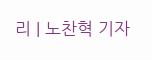리 | 노찬혁 기자